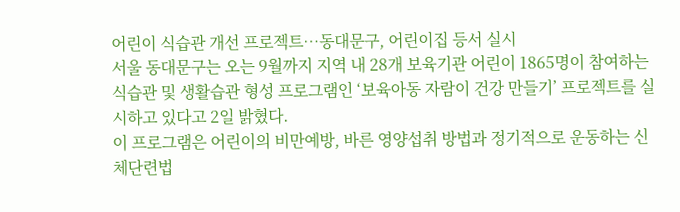어린이 식습관 개선 프로젝트…동대문구, 어린이집 등서 실시
서울 동대문구는 오는 9월까지 지역 내 28개 보육기관 어린이 1865명이 참여하는 식습관 및 생활습관 형성 프로그램인 ‘보육아동 자람이 건강 만들기’ 프로젝트를 실시하고 있다고 2일 밝혔다.
이 프로그램은 어린이의 비만예방, 바른 영양섭취 방법과 정기적으로 운동하는 신체단련법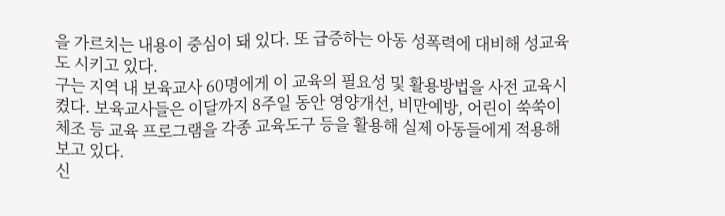을 가르치는 내용이 중심이 돼 있다. 또 급증하는 아동 성폭력에 대비해 성교육도 시키고 있다.
구는 지역 내 보육교사 60명에게 이 교육의 필요성 및 활용방법을 사전 교육시켰다. 보육교사들은 이달까지 8주일 동안 영양개선, 비만예방, 어린이 쑥쑥이 체조 등 교육 프로그램을 각종 교육도구 등을 활용해 실제 아동들에게 적용해 보고 있다.
신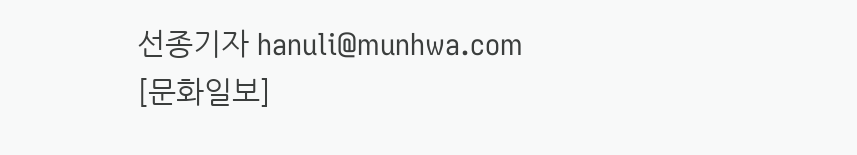선종기자 hanuli@munhwa.com
[문화일보]